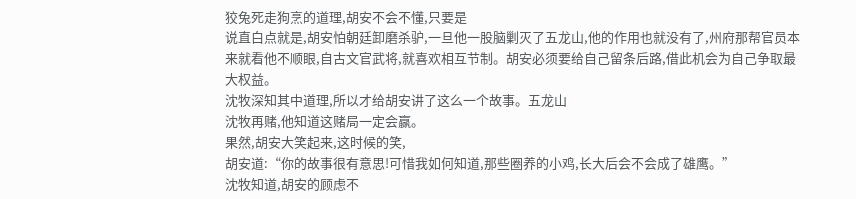狡兔死走狗烹的道理,胡安不会不懂,只要是
说直白点就是,胡安怕朝廷卸磨杀驴,一旦他一股脑剿灭了五龙山,他的作用也就没有了,州府那帮官员本来就看他不顺眼,自古文官武将,就喜欢相互节制。胡安必须要给自己留条后路,借此机会为自己争取最大权益。
沈牧深知其中道理,所以才给胡安讲了这么一个故事。五龙山
沈牧再赌,他知道这赌局一定会赢。
果然,胡安大笑起来,这时候的笑,
胡安道:“你的故事很有意思!可惜我如何知道,那些圈养的小鸡,长大后会不会成了雄鹰。”
沈牧知道,胡安的顾虑不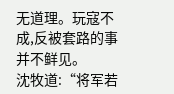无道理。玩寇不成,反被套路的事并不鲜见。
沈牧道:“将军若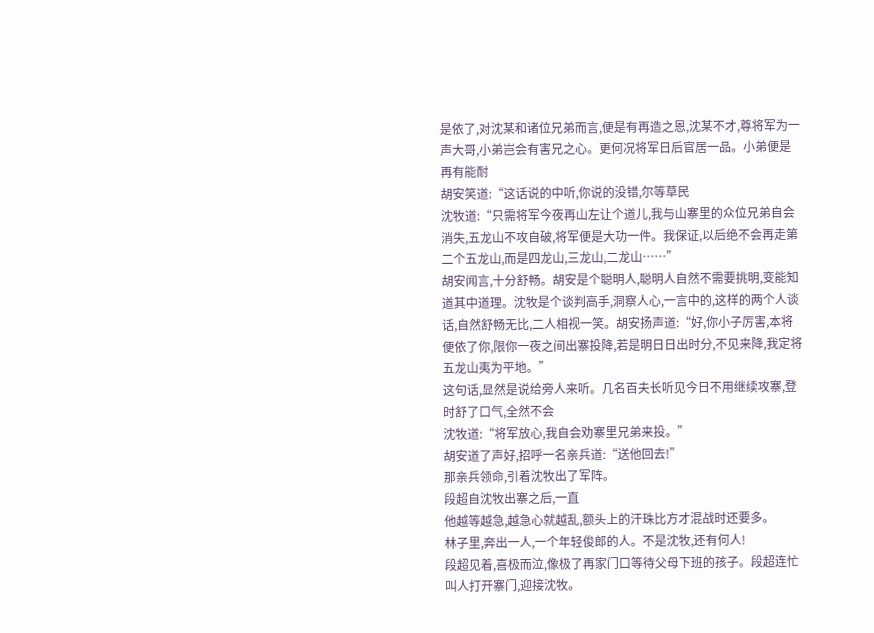是依了,对沈某和诸位兄弟而言,便是有再造之恩,沈某不才,尊将军为一声大哥,小弟岂会有害兄之心。更何况将军日后官居一品。小弟便是再有能耐
胡安笑道:“这话说的中听,你说的没错,尔等草民
沈牧道:“只需将军今夜再山左让个道儿,我与山寨里的众位兄弟自会消失,五龙山不攻自破,将军便是大功一件。我保证,以后绝不会再走第二个五龙山,而是四龙山,三龙山,二龙山……”
胡安闻言,十分舒畅。胡安是个聪明人,聪明人自然不需要挑明,变能知道其中道理。沈牧是个谈判高手,洞察人心,一言中的,这样的两个人谈话,自然舒畅无比,二人相视一笑。胡安扬声道:“好,你小子厉害,本将便依了你,限你一夜之间出寨投降,若是明日日出时分,不见来降,我定将五龙山夷为平地。”
这句话,显然是说给旁人来听。几名百夫长听见今日不用继续攻寨,登时舒了口气,全然不会
沈牧道:“将军放心,我自会劝寨里兄弟来投。”
胡安道了声好,招呼一名亲兵道:“送他回去!”
那亲兵领命,引着沈牧出了军阵。
段超自沈牧出寨之后,一直
他越等越急,越急心就越乱,额头上的汗珠比方才混战时还要多。
林子里,奔出一人,一个年轻俊郎的人。不是沈牧,还有何人!
段超见着,喜极而泣,像极了再家门口等待父母下班的孩子。段超连忙叫人打开寨门,迎接沈牧。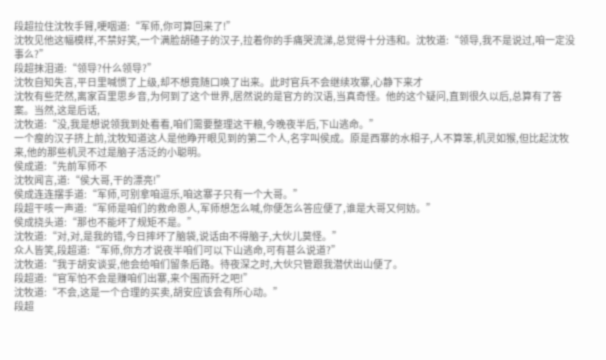段超拉住沈牧手臂,哽咽道:“军师,你可算回来了!”
沈牧见他这幅模样,不禁好笑,一个满脸胡碴子的汉子,拉着你的手痛哭流涕,总觉得十分违和。沈牧道:“领导,我不是说过,咱一定没事么?”
段超抹泪道:“领导?什么领导?”
沈牧自知失言,平日里喊惯了上级,却不想竟随口唤了出来。此时官兵不会继续攻寨,心静下来才
沈牧有些茫然,离家百里思乡音,为何到了这个世界,居然说的是官方的汉语,当真奇怪。他的这个疑问,直到很久以后,总算有了答案。当然,这是后话,
沈牧道:“没,我是想说领我到处看看,咱们需要整理这干粮,今晚夜半后,下山逃命。”
一个瘦的汉子挤上前,沈牧知道这人是他睁开眼见到的第二个人,名字叫侯成。原是西寨的水相子,人不算笨,机灵如猴,但比起沈牧来,他的那些机灵不过是脑子活泛的小聪明。
侯成道:“先前军师不
沈牧闻言,道:“侯大哥,干的漂亮!”
侯成连连摆手道:“军师,可别拿咱逗乐,咱这寨子只有一个大哥。”
段超干咳一声道:“军师是咱们的救命恩人,军师想怎么喊,你便怎么答应便了,谁是大哥又何妨。”
侯成挠头道:“那也不能坏了规矩不是。”
沈牧道:“对,对,是我的错,今日摔坏了脑袋,说话由不得脑子,大伙儿莫怪。”
众人皆笑,段超道:“军师,你方才说夜半咱们可以下山逃命,可有甚么说道?”
沈牧道:“我于胡安谈妥,他会给咱们留条后路。待夜深之时,大伙只管跟我潜伏出山便了。
段超道:“官军怕不会是赚咱们出寨,来个围而歼之吧!”
沈牧道:“不会,这是一个合理的买卖,胡安应该会有所心动。”
段超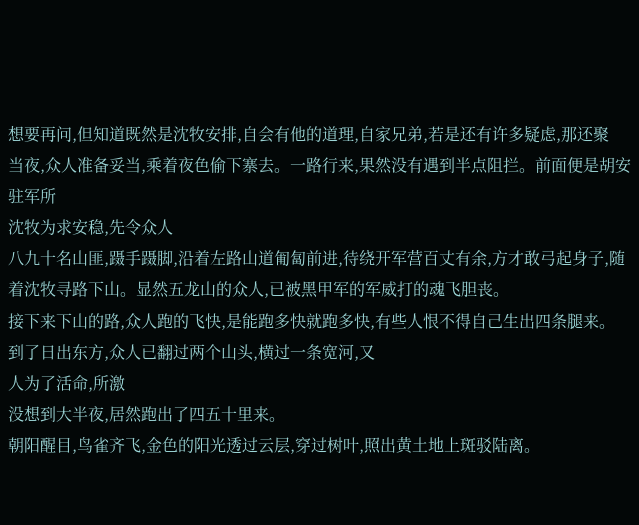想要再问,但知道既然是沈牧安排,自会有他的道理,自家兄弟,若是还有许多疑虑,那还聚
当夜,众人准备妥当,乘着夜色偷下寨去。一路行来,果然没有遇到半点阻拦。前面便是胡安驻军所
沈牧为求安稳,先令众人
八九十名山匪,蹑手蹑脚,沿着左路山道匍匐前进,待绕开军营百丈有余,方才敢弓起身子,随着沈牧寻路下山。显然五龙山的众人,已被黑甲军的军威打的魂飞胆丧。
接下来下山的路,众人跑的飞快,是能跑多快就跑多快,有些人恨不得自己生出四条腿来。
到了日出东方,众人已翻过两个山头,横过一条宽河,又
人为了活命,所激
没想到大半夜,居然跑出了四五十里来。
朝阳醒目,鸟雀齐飞,金色的阳光透过云层,穿过树叶,照出黄土地上斑驳陆离。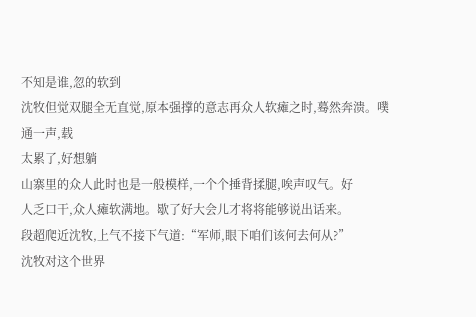不知是谁,忽的软到
沈牧但觉双腿全无直觉,原本强撑的意志再众人软瘫之时,蓦然奔溃。噗通一声,载
太累了,好想躺
山寨里的众人此时也是一般模样,一个个捶背揉腿,唉声叹气。好
人乏口干,众人瘫软满地。歇了好大会儿才将将能够说出话来。
段超爬近沈牧,上气不接下气道:“军师,眼下咱们该何去何从?”
沈牧对这个世界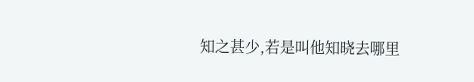知之甚少,若是叫他知晓去哪里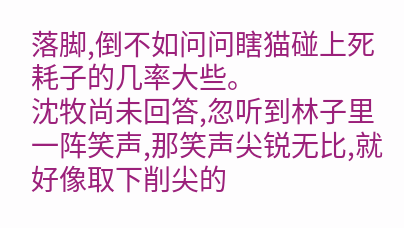落脚,倒不如问问瞎猫碰上死耗子的几率大些。
沈牧尚未回答,忽听到林子里一阵笑声,那笑声尖锐无比,就好像取下削尖的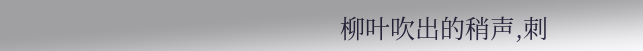柳叶吹出的稍声,刺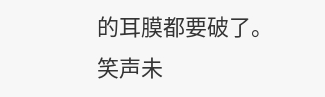的耳膜都要破了。
笑声未